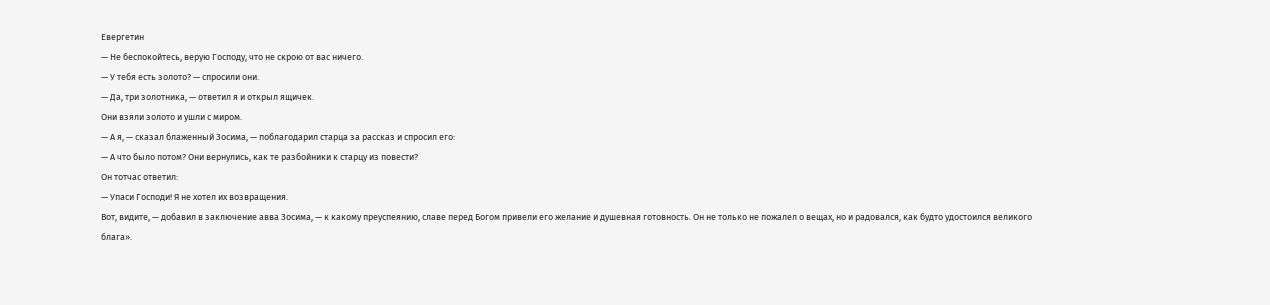Евергетин
— Не беспокойтесь, верую Господу, что не скрою от вас ничего.
— У тебя есть золото? — спросили они.
— Да, три золотника, — ответил я и открыл ящичек.
Они взяли золото и ушли с миром.
— А я, — сказал блаженный Зосима, — поблагодарил старца за рассказ и спросил его:
— А что было потом? Они вернулись, как те разбойники к старцу из повести?
Он тотчас ответил:
— Упаси Господи! Я не хотел их возвращения.
Вот, видите, — добавил в заключение авва Зосима, — к какому преуспеянию, славе перед Богом привели его желание и душевная готовность. Он не только не пожалел о вещах, но и радовался, как будто удостоился великого блага».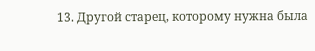13. Другой старец, которому нужна была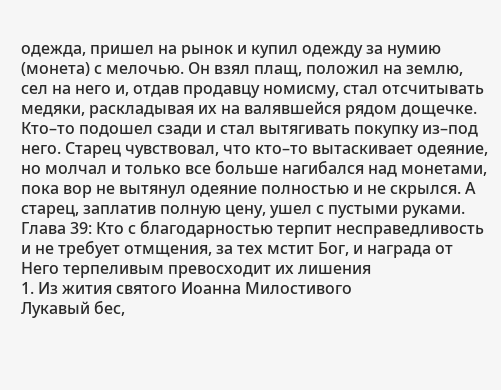одежда, пришел на рынок и купил одежду за нумию (монета) с мелочью. Он взял плащ, положил на землю, сел на него и, отдав продавцу номисму, стал отсчитывать медяки, раскладывая их на валявшейся рядом дощечке. Кто–то подошел сзади и стал вытягивать покупку из–под него. Старец чувствовал, что кто–то вытаскивает одеяние, но молчал и только все больше нагибался над монетами, пока вор не вытянул одеяние полностью и не скрылся. А старец, заплатив полную цену, ушел с пустыми руками.
Глава 39: Кто с благодарностью терпит несправедливость и не требует отмщения, за тех мстит Бог, и награда от Него терпеливым превосходит их лишения
1. Из жития святого Иоанна Милостивого
Лукавый бес,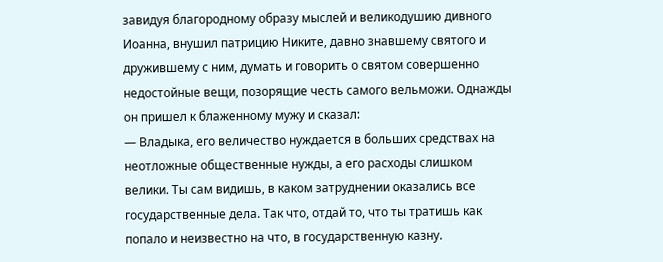завидуя благородному образу мыслей и великодушию дивного Иоанна, внушил патрицию Никите, давно знавшему святого и дружившему с ним, думать и говорить о святом совершенно недостойные вещи, позорящие честь самого вельможи. Однажды он пришел к блаженному мужу и сказал:
— Владыка, его величество нуждается в больших средствах на неотложные общественные нужды, а его расходы слишком велики. Ты сам видишь, в каком затруднении оказались все государственные дела. Так что, отдай то, что ты тратишь как попало и неизвестно на что, в государственную казну.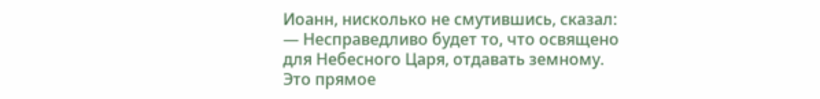Иоанн, нисколько не смутившись, сказал: — Несправедливо будет то, что освящено для Небесного Царя, отдавать земному. Это прямое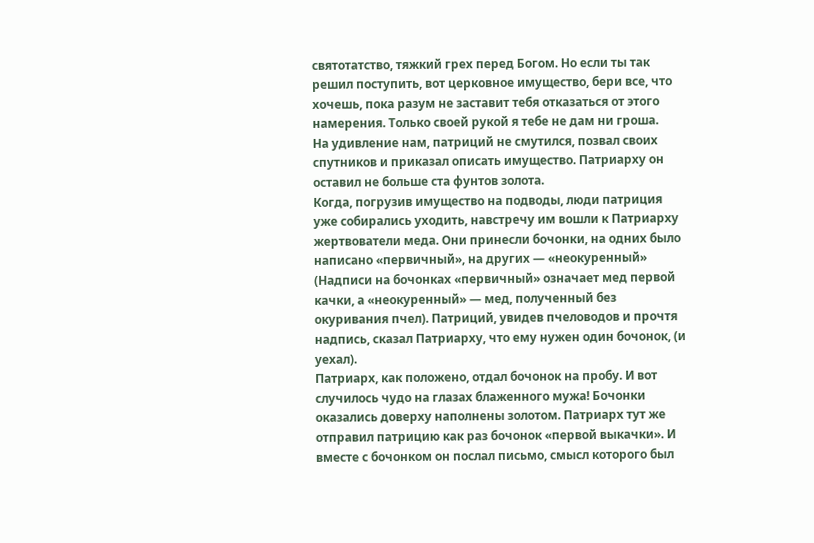святотатство, тяжкий грех перед Богом. Но если ты так решил поступить, вот церковное имущество, бери все, что хочешь, пока разум не заставит тебя отказаться от этого намерения. Только своей рукой я тебе не дам ни гроша.
На удивление нам, патриций не смутился, позвал своих спутников и приказал описать имущество. Патриарху он оставил не больше ста фунтов золота.
Когда, погрузив имущество на подводы, люди патриция уже собирались уходить, навстречу им вошли к Патриарху жертвователи меда. Они принесли бочонки, на одних было написано «первичный», на других — «неокуренный» (Надписи на бочонках «первичный» означает мед первой качки, а «неокуренный» — мед, полученный без окуривания пчел). Патриций, увидев пчеловодов и прочтя надпись, сказал Патриарху, что ему нужен один бочонок, (и уехал).
Патриарх, как положено, отдал бочонок на пробу. И вот случилось чудо на глазах блаженного мужа! Бочонки оказались доверху наполнены золотом. Патриарх тут же отправил патрицию как раз бочонок «первой выкачки». И вместе с бочонком он послал письмо, смысл которого был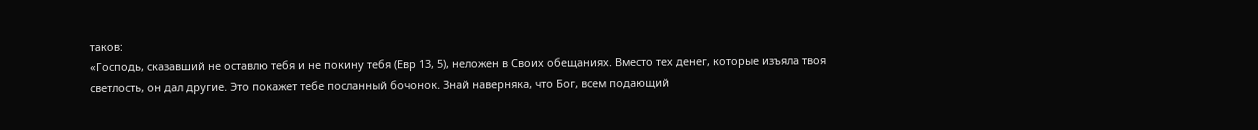таков:
«Господь, сказавший не оставлю тебя и не покину тебя (Евр 13, 5), неложен в Своих обещаниях. Вместо тех денег, которые изъяла твоя светлость, он дал другие. Это покажет тебе посланный бочонок. Знай наверняка, что Бог, всем подающий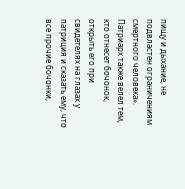пищу и дыхание, не подвластен ограничениям смертного человека».
Патриарх также велел тем, кто отнесет бочонок, открыть его при свидетелях на глазах у патриция и сказать ему, что все прочие бочонки,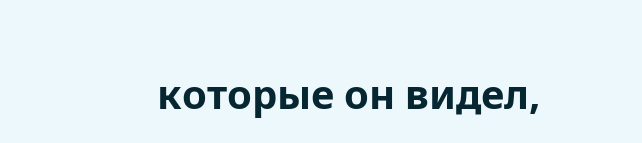которые он видел,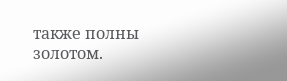также полны золотом.